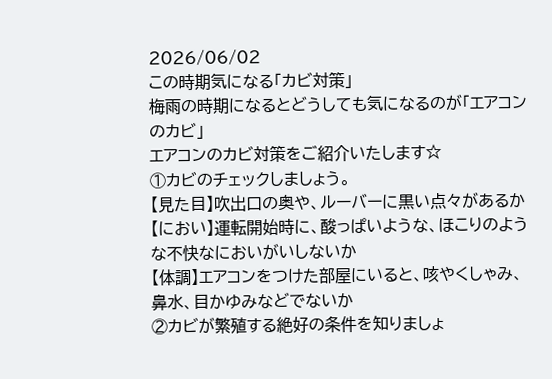2026/06/02
この時期気になる「カビ対策」
梅雨の時期になるとどうしても気になるのが「エアコンのカビ」
エアコンのカビ対策をご紹介いたします☆
①カビのチェックしましょう。
【見た目】吹出口の奥や、ルーバーに黒い点々があるか
【におい】運転開始時に、酸っぱいような、ほこりのような不快なにおいがいしないか
【体調】エアコンをつけた部屋にいると、咳やくしゃみ、鼻水、目かゆみなどでないか
②カビが繁殖する絶好の条件を知りましょ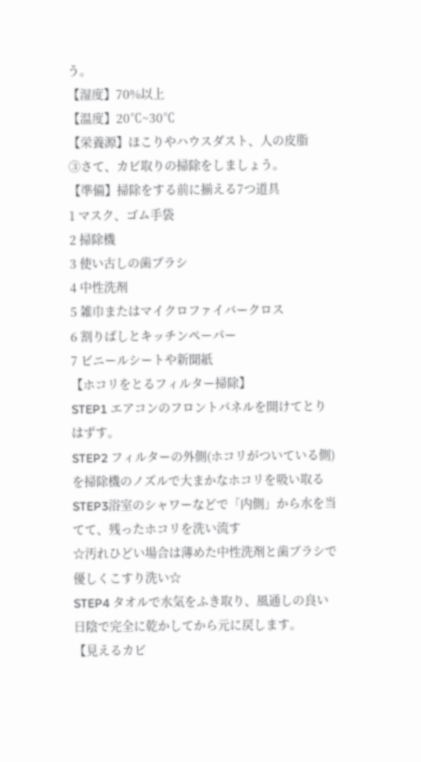う。
【湿度】70%以上
【温度】20℃~30℃
【栄養源】ほこりやハウスダスト、人の皮脂
③さて、カビ取りの掃除をしましょう。
【準備】掃除をする前に揃える7つ道具
1 マスク、ゴム手袋
2 掃除機
3 使い古しの歯ブラシ
4 中性洗剤
5 雑巾またはマイクロファイバークロス
6 割りばしとキッチンペーパー
7 ビニールシートや新聞紙
【ホコリをとるフィルター掃除】
STEP1 エアコンのフロントパネルを開けてとりはずす。
STEP2 フィルターの外側(ホコリがついている側)を掃除機のノズルで大まかなホコリを吸い取る
STEP3浴室のシャワーなどで「内側」から水を当てて、残ったホコリを洗い流す
☆汚れひどい場合は薄めた中性洗剤と歯ブラシで優しくこすり洗い☆
STEP4 タオルで水気をふき取り、風通しの良い日陰で完全に乾かしてから元に戻します。
【見えるカビ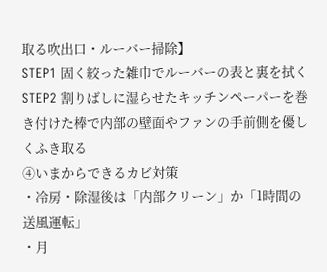取る吹出口・ルーバー掃除】
STEP1 固く絞った雑巾でルーバーの表と裏を拭く
STEP2 割りばしに湿らせたキッチンペーパーを巻き付けた棒で内部の壁面やファンの手前側を優しくふき取る
④いまからできるカビ対策
・冷房・除湿後は「内部クリーン」か「1時間の送風運転」
・月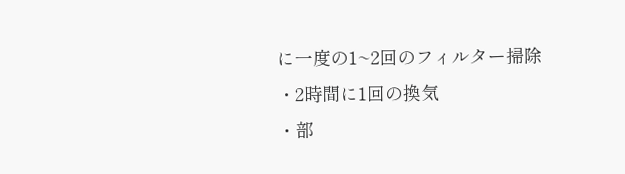に一度の1~2回のフィルター掃除
・2時間に1回の換気
・部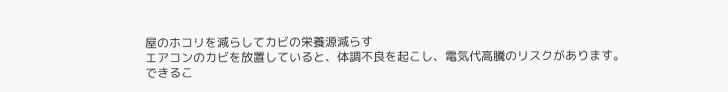屋のホコリを減らしてカビの栄養源減らす
エアコンのカビを放置していると、体調不良を起こし、電気代高騰のリスクがあります。
できるこ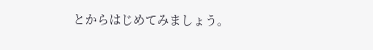とからはじめてみましょう。